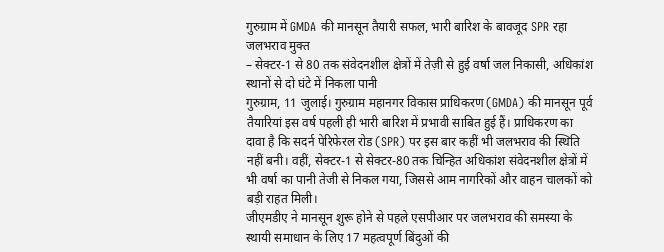गुरुग्राम में GMDA की मानसून तैयारी सफल, भारी बारिश के बावजूद SPR रहा जलभराव मुक्त
– सेक्टर-1 से 80 तक संवेदनशील क्षेत्रों में तेज़ी से हुई वर्षा जल निकासी, अधिकांश स्थानों से दो घंटे में निकला पानी
गुरुग्राम, 11 जुलाई। गुरुग्राम महानगर विकास प्राधिकरण (GMDA) की मानसून पूर्व तैयारियां इस वर्ष पहली ही भारी बारिश में प्रभावी साबित हुई हैं। प्राधिकरण का दावा है कि सदर्न पेरिफेरल रोड (SPR) पर इस बार कहीं भी जलभराव की स्थिति नहीं बनी। वहीं, सेक्टर-1 से सेक्टर-80 तक चिन्हित अधिकांश संवेदनशील क्षेत्रों में भी वर्षा का पानी तेजी से निकल गया, जिससे आम नागरिकों और वाहन चालकों को बड़ी राहत मिली।
जीएमडीए ने मानसून शुरू होने से पहले एसपीआर पर जलभराव की समस्या के स्थायी समाधान के लिए 17 महत्वपूर्ण बिंदुओं की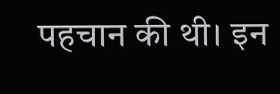पहचान की थी। इन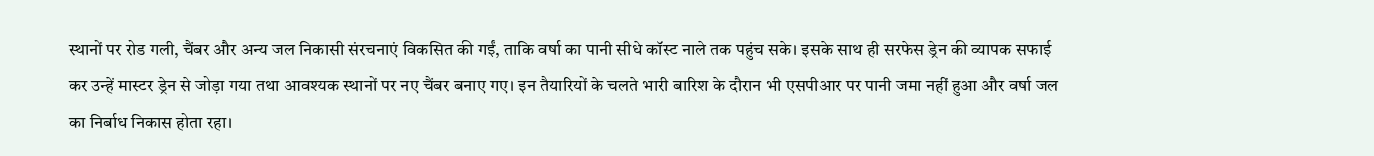स्थानों पर रोड गली, चैंबर और अन्य जल निकासी संरचनाएं विकसित की गईं, ताकि वर्षा का पानी सीधे कॉस्ट नाले तक पहुंच सके। इसके साथ ही सरफेस ड्रेन की व्यापक सफाई कर उन्हें मास्टर ड्रेन से जोड़ा गया तथा आवश्यक स्थानों पर नए चैंबर बनाए गए। इन तैयारियों के चलते भारी बारिश के दौरान भी एसपीआर पर पानी जमा नहीं हुआ और वर्षा जल का निर्बाध निकास होता रहा।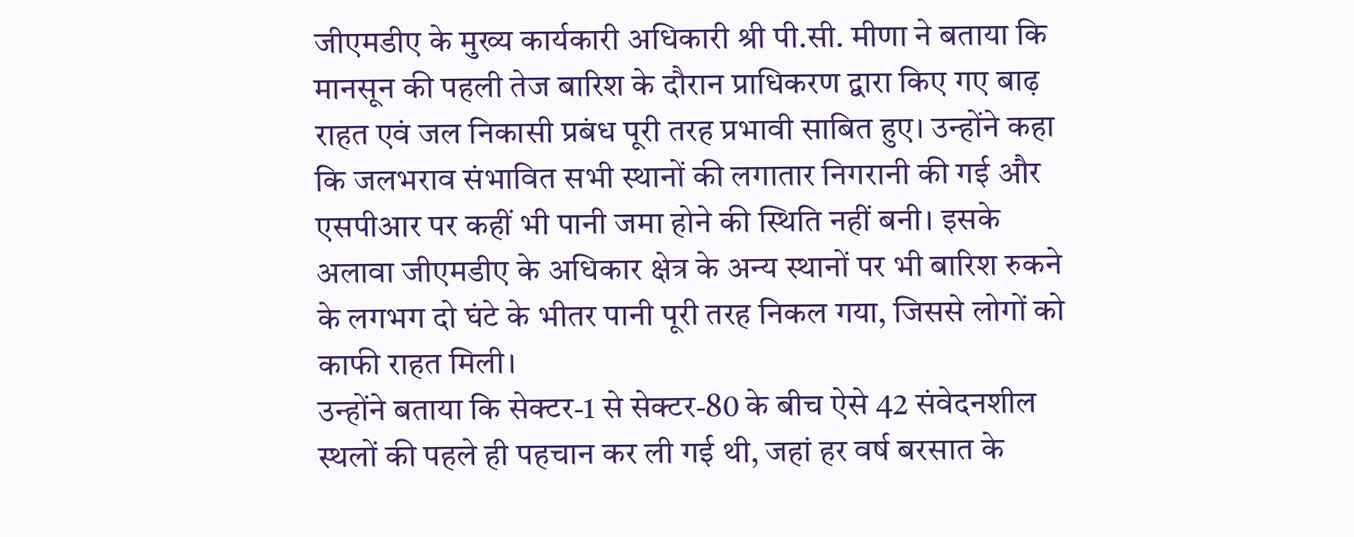जीएमडीए के मुख्य कार्यकारी अधिकारी श्री पी.सी. मीणा ने बताया कि मानसून की पहली तेज बारिश के दौरान प्राधिकरण द्वारा किए गए बाढ़ राहत एवं जल निकासी प्रबंध पूरी तरह प्रभावी साबित हुए। उन्होंने कहा कि जलभराव संभावित सभी स्थानों की लगातार निगरानी की गई और एसपीआर पर कहीं भी पानी जमा होने की स्थिति नहीं बनी। इसके अलावा जीएमडीए के अधिकार क्षेत्र के अन्य स्थानों पर भी बारिश रुकने के लगभग दो घंटे के भीतर पानी पूरी तरह निकल गया, जिससे लोगों को काफी राहत मिली।
उन्होंने बताया कि सेक्टर-1 से सेक्टर-80 के बीच ऐसे 42 संवेदनशील स्थलों की पहले ही पहचान कर ली गई थी, जहां हर वर्ष बरसात के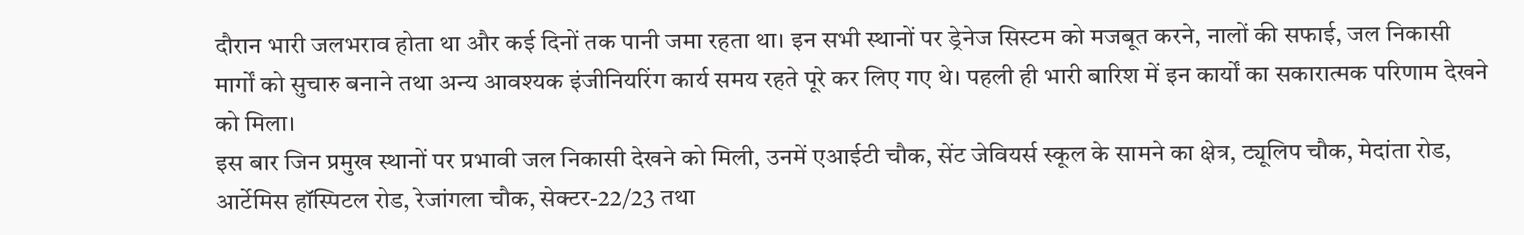दौरान भारी जलभराव होता था और कई दिनों तक पानी जमा रहता था। इन सभी स्थानों पर ड्रेनेज सिस्टम को मजबूत करने, नालों की सफाई, जल निकासी मार्गों को सुचारु बनाने तथा अन्य आवश्यक इंजीनियरिंग कार्य समय रहते पूरे कर लिए गए थे। पहली ही भारी बारिश में इन कार्यों का सकारात्मक परिणाम देखने को मिला।
इस बार जिन प्रमुख स्थानों पर प्रभावी जल निकासी देखने को मिली, उनमें एआईटी चौक, सेंट जेवियर्स स्कूल के सामने का क्षेत्र, ट्यूलिप चौक, मेदांता रोड, आर्टेमिस हॉस्पिटल रोड, रेजांगला चौक, सेक्टर-22/23 तथा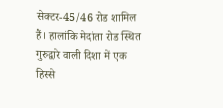सेक्टर-45/46 रोड शामिल हैं। हालांकि मेदांता रोड स्थित गुरुद्वारे वाली दिशा में एक हिस्से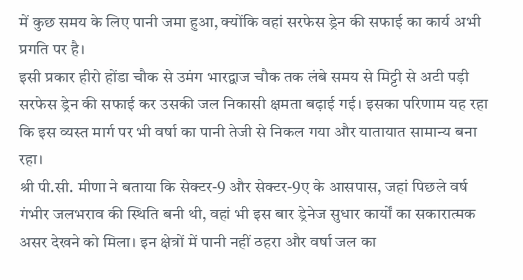में कुछ समय के लिए पानी जमा हुआ, क्योंकि वहां सरफेस ड्रेन की सफाई का कार्य अभी प्रगति पर है।
इसी प्रकार हीरो होंडा चौक से उमंग भारद्वाज चौक तक लंबे समय से मिट्टी से अटी पड़ी सरफेस ड्रेन की सफाई कर उसकी जल निकासी क्षमता बढ़ाई गई। इसका परिणाम यह रहा कि इस व्यस्त मार्ग पर भी वर्षा का पानी तेजी से निकल गया और यातायात सामान्य बना रहा।
श्री पी.सी. मीणा ने बताया कि सेक्टर-9 और सेक्टर-9ए के आसपास, जहां पिछले वर्ष गंभीर जलभराव की स्थिति बनी थी, वहां भी इस बार ड्रेनेज सुधार कार्यों का सकारात्मक असर देखने को मिला। इन क्षेत्रों में पानी नहीं ठहरा और वर्षा जल का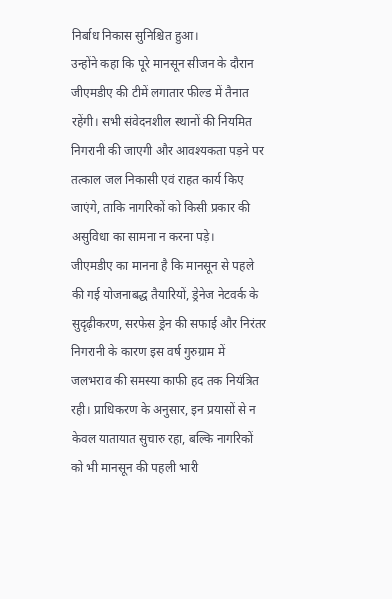निर्बाध निकास सुनिश्चित हुआ।
उन्होंने कहा कि पूरे मानसून सीजन के दौरान जीएमडीए की टीमें लगातार फील्ड में तैनात रहेंगी। सभी संवेदनशील स्थानों की नियमित निगरानी की जाएगी और आवश्यकता पड़ने पर तत्काल जल निकासी एवं राहत कार्य किए जाएंगे, ताकि नागरिकों को किसी प्रकार की असुविधा का सामना न करना पड़े।
जीएमडीए का मानना है कि मानसून से पहले की गई योजनाबद्ध तैयारियों, ड्रेनेज नेटवर्क के सुदृढ़ीकरण, सरफेस ड्रेन की सफाई और निरंतर निगरानी के कारण इस वर्ष गुरुग्राम में जलभराव की समस्या काफी हद तक नियंत्रित रही। प्राधिकरण के अनुसार, इन प्रयासों से न केवल यातायात सुचारु रहा, बल्कि नागरिकों को भी मानसून की पहली भारी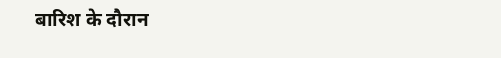बारिश के दौरान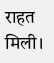राहत मिली।